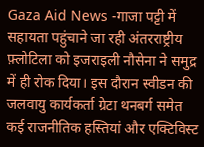Gaza Aid News -गाजा पट्टी में सहायता पहुंचाने जा रही अंतरराष्ट्रीय फ़्लोटिला को इजराइली नौसेना ने समुद्र में ही रोक दिया। इस दौरान स्वीडन की जलवायु कार्यकर्ता ग्रेटा थनबर्ग समेत कई राजनीतिक हस्तियां और एक्टिविस्ट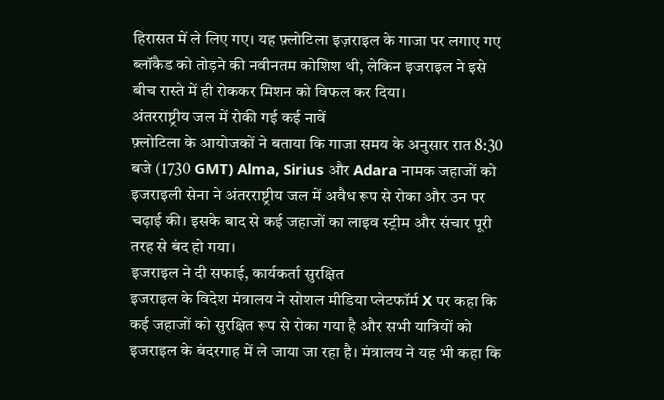हिरासत में ले लिए गए। यह फ़्लोटिला इज़राइल के गाजा पर लगाए गए ब्लॉकैड को तोड़ने की नवीनतम कोशिश थी, लेकिन इजराइल ने इसे बीच रास्ते में ही रोककर मिशन को विफल कर दिया।
अंतरराष्ट्रीय जल में रोकी गई कई नावें
फ़्लोटिला के आयोजकों ने बताया कि गाजा समय के अनुसार रात 8:30 बजे (1730 GMT) Alma, Sirius और Adara नामक जहाजों को इजराइली सेना ने अंतरराष्ट्रीय जल में अवैध रूप से रोका और उन पर चढ़ाई की। इसके बाद से कई जहाजों का लाइव स्ट्रीम और संचार पूरी तरह से बंद हो गया।
इजराइल ने दी सफाई, कार्यकर्ता सुरक्षित
इजराइल के विदेश मंत्रालय ने सोशल मीडिया प्लेटफॉर्म X पर कहा कि कई जहाजों को सुरक्षित रूप से रोका गया है और सभी यात्रियों को इजराइल के बंदरगाह में ले जाया जा रहा है। मंत्रालय ने यह भी कहा कि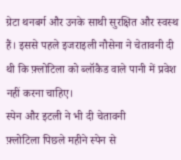ग्रेटा थनबर्ग और उनके साथी सुरक्षित और स्वस्थ हैं। इससे पहले इजराइली नौसेना ने चेतावनी दी थी कि फ़्लोटिला को ब्लॉकैड वाले पानी में प्रवेश नहीं करना चाहिए।
स्पेन और इटली ने भी दी चेतावनी
फ़्लोटिला पिछले महीने स्पेन से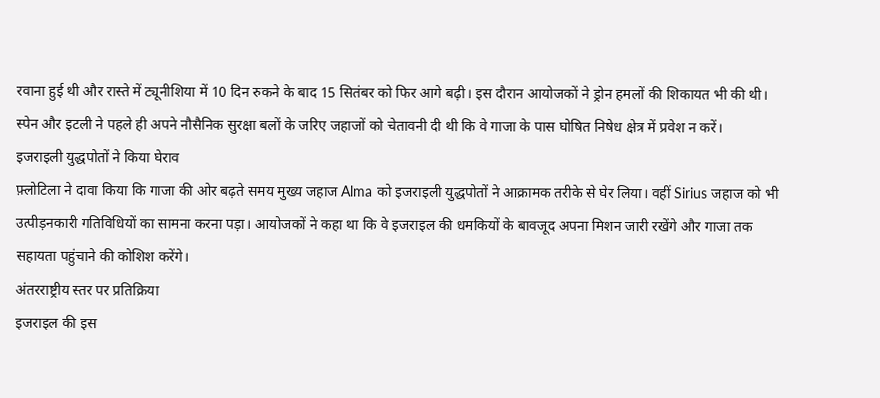रवाना हुई थी और रास्ते में ट्यूनीशिया में 10 दिन रुकने के बाद 15 सितंबर को फिर आगे बढ़ी। इस दौरान आयोजकों ने ड्रोन हमलों की शिकायत भी की थी। स्पेन और इटली ने पहले ही अपने नौसैनिक सुरक्षा बलों के जरिए जहाजों को चेतावनी दी थी कि वे गाजा के पास घोषित निषेध क्षेत्र में प्रवेश न करें।
इजराइली युद्धपोतों ने किया घेराव
फ़्लोटिला ने दावा किया कि गाजा की ओर बढ़ते समय मुख्य जहाज Alma को इजराइली युद्धपोतों ने आक्रामक तरीके से घेर लिया। वहीं Sirius जहाज को भी उत्पीड़नकारी गतिविधियों का सामना करना पड़ा। आयोजकों ने कहा था कि वे इजराइल की धमकियों के बावजूद अपना मिशन जारी रखेंगे और गाजा तक सहायता पहुंचाने की कोशिश करेंगे।
अंतरराष्ट्रीय स्तर पर प्रतिक्रिया
इजराइल की इस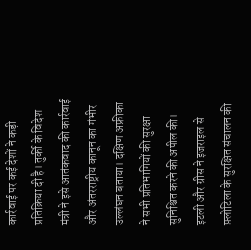कार्रवाई पर कई देशों ने कड़ी प्रतिक्रिया दी है। तुर्की के विदेश मंत्री ने इसे आतंकवाद की कार्रवाई और अंतरराष्ट्रीय कानून का गंभीर उल्लंघन बताया। दक्षिण अफ्रीका ने सभी प्रतिभागियों की सुरक्षा सुनिश्चित करने की अपील की। इटली और ग्रीस ने इजराइल से फ़्लोटिला के सुरक्षित संचालन की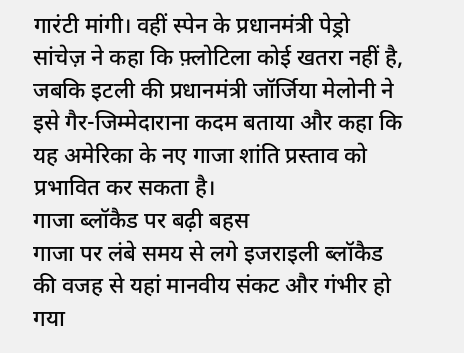गारंटी मांगी। वहीं स्पेन के प्रधानमंत्री पेड्रो सांचेज़ ने कहा कि फ़्लोटिला कोई खतरा नहीं है, जबकि इटली की प्रधानमंत्री जॉर्जिया मेलोनी ने इसे गैर-जिम्मेदाराना कदम बताया और कहा कि यह अमेरिका के नए गाजा शांति प्रस्ताव को प्रभावित कर सकता है।
गाजा ब्लॉकैड पर बढ़ी बहस
गाजा पर लंबे समय से लगे इजराइली ब्लॉकैड की वजह से यहां मानवीय संकट और गंभीर हो गया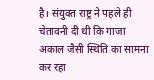है। संयुक्त राष्ट्र ने पहले ही चेतावनी दी थी कि गाजा अकाल जैसी स्थिति का सामना कर रहा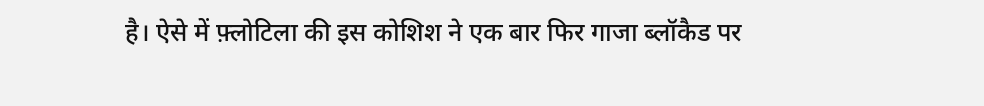है। ऐसे में फ़्लोटिला की इस कोशिश ने एक बार फिर गाजा ब्लॉकैड पर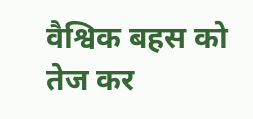वैश्विक बहस को तेज कर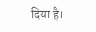दिया है।